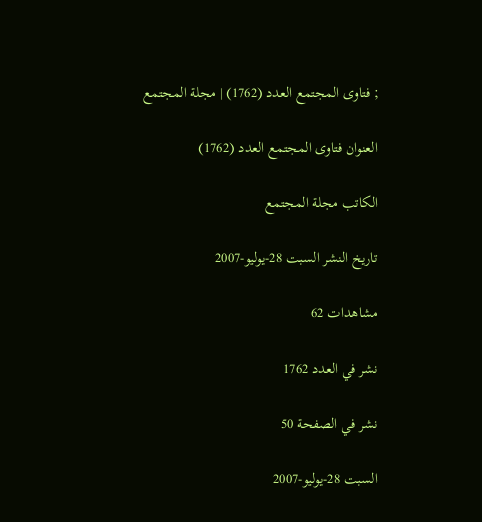; فتاوى المجتمع العدد (1762) | مجلة المجتمع

العنوان فتاوى المجتمع العدد (1762)

الكاتب مجلة المجتمع

تاريخ النشر السبت 28-يوليو-2007

مشاهدات 62

نشر في العدد 1762

نشر في الصفحة 50

السبت 28-يوليو-2007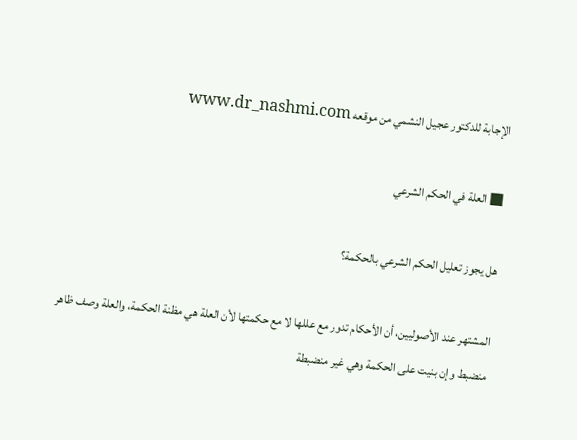الإجابة للدكتور عجيل النشمي من موقعه www.dr_nashmi.com

■ العلة في الحكم الشرعي

هل يجوز تعليل الحكم الشرعي بالحكمة؟

المشتهر عند الأصوليين، أن الأحكام تدور مع عللها لا مع حكمتها لأن العلة هي مظنة الحكمة، والعلة وصف ظاهر منضبط وإن بنيت على الحكمة وهي غير منضبطة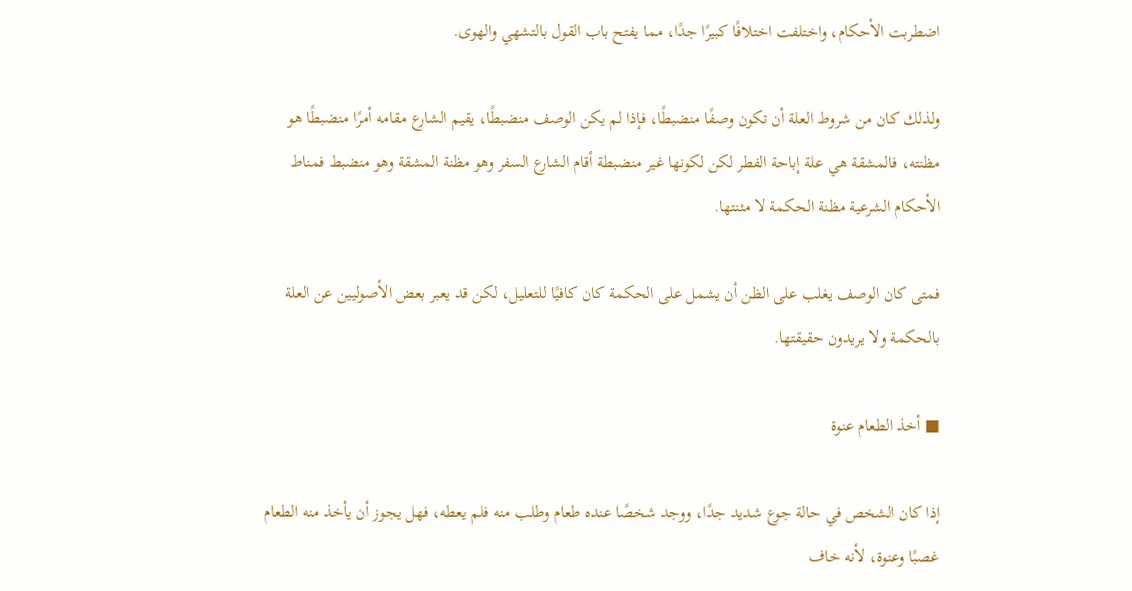اضطربت الأحكام، واختلفت اختلافًا كبيرًا جدًا، مما يفتح باب القول بالتشهي والهوى.

ولذلك كان من شروط العلة أن تكون وصفًا منضبطًا، فإذا لم يكن الوصف منضبطًا، يقيم الشارع مقامه أمرًا منضبطًا هو مظنته، فالمشقة هي علة إباحة الفطر لكن لكونها غير منضبطة أقام الشارع السفر وهو مظنة المشقة وهو منضبط فمناط الأحكام الشرعية مظنة الحكمة لا مئنتها.

فمتى كان الوصف يغلب على الظن أن يشمل على الحكمة كان كافيًا للتعليل، لكن قد يعبر بعض الأصوليين عن العلة بالحكمة ولا يريدون حقيقتها.

■ أخذ الطعام عنوة

إذا كان الشخص في حالة جوع شديد جدًا، ووجد شخصًا عنده طعام وطلب منه فلم يعطه، فهل يجوز أن يأخذ منه الطعام غصبًا وعنوة، لأنه خاف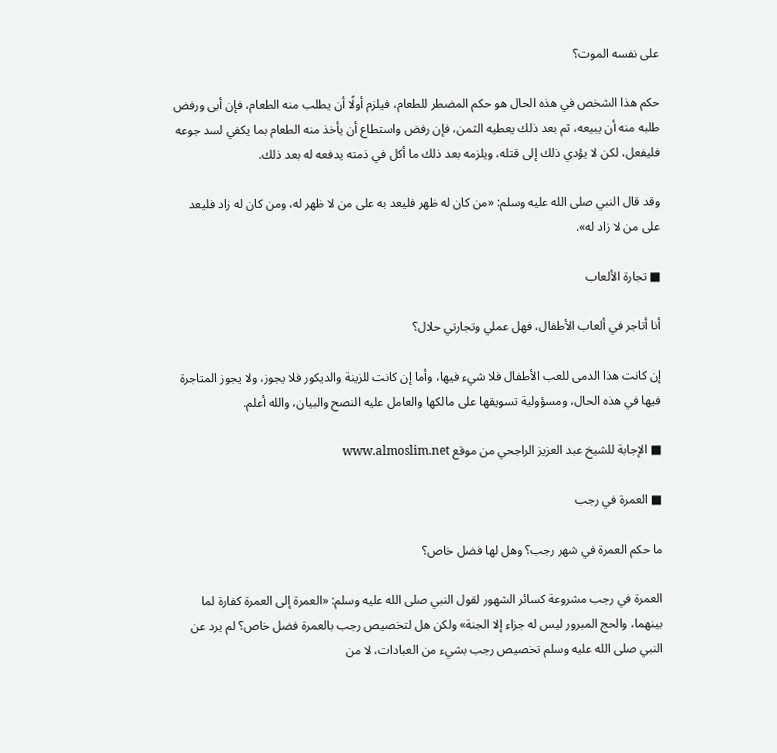على نفسه الموت؟

حكم هذا الشخص في هذه الحال هو حكم المضطر للطعام، فيلزم أولًا أن يطلب منه الطعام، فإن أبى ورفض طلبه منه أن يبيعه، ثم بعد ذلك يعطيه الثمن، فإن رفض واستطاع أن يأخذ منه الطعام بما يكفي لسد جوعه فليفعل، لكن لا يؤدي ذلك إلى قتله، ويلزمه بعد ذلك ما أكل في ذمته يدفعه له بعد ذلك.

وقد قال النبي صلى الله عليه وسلم: «من كان له ظهر فليعد به على من لا ظهر له، ومن كان له زاد فليعد على من لا زاد له».

■ تجارة الألعاب

أنا أتاجر في ألعاب الأطفال، فهل عملي وتجارتي حلال؟

إن كانت هذا الدمى للعب الأطفال فلا شيء فيها، وأما إن كانت للزينة والديكور فلا يجوز، ولا يجوز المتاجرة فيها في هذه الحال، ومسؤولية تسويقها على مالكها والعامل عليه النصح والبيان، والله أعلم.

■ الإجابة للشيخ عبد العزيز الراجحي من موقع www.almoslim.net

■ العمرة في رجب

ما حكم العمرة في شهر رجب؟ وهل لها فضل خاص؟

العمرة في رجب مشروعة كسائر الشهور لقول النبي صلى الله عليه وسلم: «العمرة إلى العمرة كفارة لما بينهما، والحج المبرور ليس له جزاء إلا الجنة» ولكن هل لتخصيص رجب بالعمرة فضل خاص؟ لم يرد عن النبي صلى الله عليه وسلم تخصيص رجب بشيء من العبادات، لا من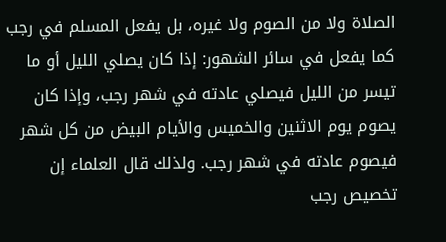الصلاة ولا من الصوم ولا غيره، بل يفعل المسلم في رجب كما يفعل في سائر الشهور: إذا كان يصلي الليل أو ما تيسر من الليل فيصلي عادته في شهر رجب، وإذا كان يصوم يوم الاثنين والخميس والأيام البيض من كل شهر فيصوم عادته في شهر رجب. ولذلك قال العلماء إن تخصيص رجب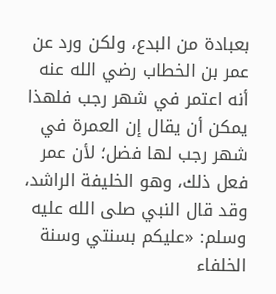بعبادة من البدع، ولكن ورد عن عمر بن الخطاب رضي الله عنه أنه اعتمر في شهر رجب فلهذا يمكن أن يقال إن العمرة في شهر رجب لها فضل؛ لأن عمر فعل ذلك، وهو الخليفة الراشد، وقد قال النبي صلى الله عليه وسلم: «عليكم بسنتي وسنة الخلفاء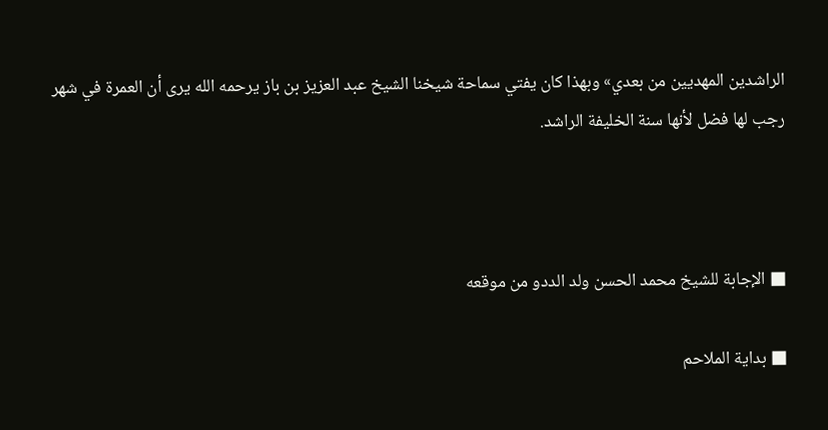الراشدين المهديين من بعدي» وبهذا كان يفتي سماحة شيخنا الشيخ عبد العزيز بن باز يرحمه الله يرى أن العمرة في شهر رجب لها فضل لأنها سنة الخليفة الراشد.



■ الإجابة للشيخ محمد الحسن ولد الددو من موقعه

■ بداية الملاحم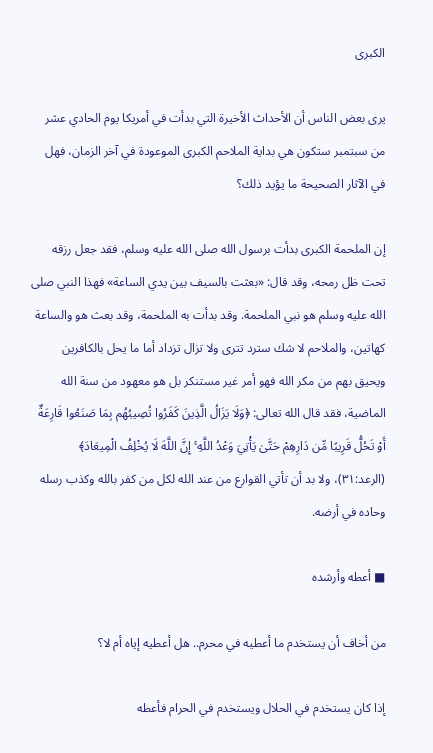الكبرى

يرى بعض الناس أن الأحداث الأخيرة التي بدأت في أمريكا يوم الحادي عشر من سبتمبر ستكون هي بداية الملاحم الكبرى الموعودة في آخر الزمان، فهل في الآثار الصحيحة ما يؤيد ذلك؟

إن الملحمة الكبرى بدأت برسول الله صلى الله عليه وسلم، فقد جعل رزقه تحت ظل رمحه، وقد قال: «بعثت بالسيف بين يدي الساعة» فهذا النبي صلى الله عليه وسلم هو نبي الملحمة. وقد بدأت به الملحمة، وقد بعث هو والساعة كهاتين، والملاحم لا شك سترد تترى ولا تزال تزداد أما ما يحل بالكافرين ويحيق بهم من مكر الله فهو أمر غير مستنكر بل هو معهود من سنة الله الماضية، فقد قال الله تعالى: ﴿وَلَا يَزَالُ الَّذِينَ كَفَرُوا تُصِيبُهُم بِمَا صَنَعُوا قَارِعَةٌ أَوْ تَحُلُّ قَرِيبًا مِّن دَارِهِمْ حَتَّىٰ يَأْتِيَ وَعْدُ اللَّهِ ۚ إِنَّ اللَّهَ لَا يُخْلِفُ الْمِيعَادَ﴾ (الرعد:٣١)، ولا بد أن تأتي القوارع من عند الله لكل من كفر بالله وكذب رسله وحاده في أرضه.

■ أعطه وأرشده

من أخاف أن يستخدم ما أعطيه في محرم.. هل أعطيه إياه أم لا؟

إذا كان يستخدم في الحلال ويستخدم في الحرام فأعطه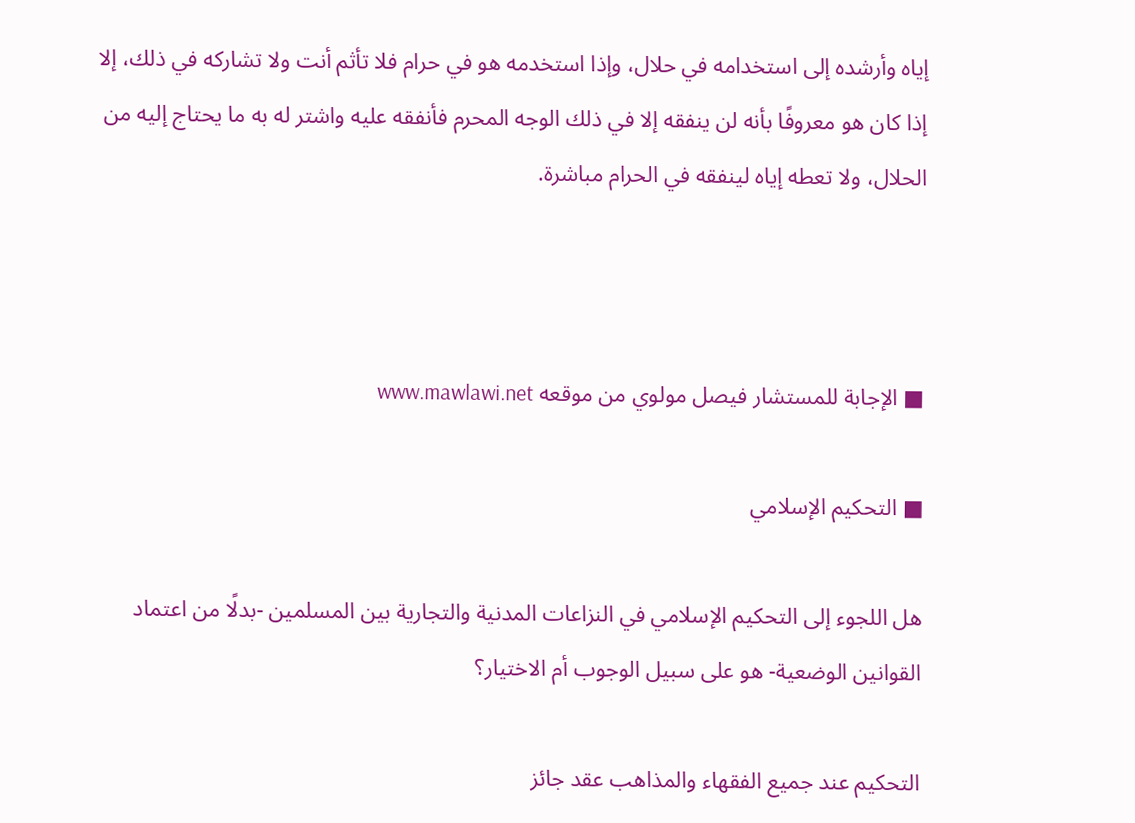إياه وأرشده إلى استخدامه في حلال، وإذا استخدمه هو في حرام فلا تأثم أنت ولا تشاركه في ذلك، إلا إذا كان هو معروفًا بأنه لن ينفقه إلا في ذلك الوجه المحرم فأنفقه عليه واشتر له به ما يحتاج إليه من الحلال، ولا تعطه إياه لينفقه في الحرام مباشرة.



■ الإجابة للمستشار فيصل مولوي من موقعه www.mawlawi.net

■ التحكيم الإسلامي

هل اللجوء إلى التحكيم الإسلامي في النزاعات المدنية والتجارية بين المسلمين -بدلًا من اعتماد القوانين الوضعية- هو على سبيل الوجوب أم الاختيار؟

التحكيم عند جميع الفقهاء والمذاهب عقد جائز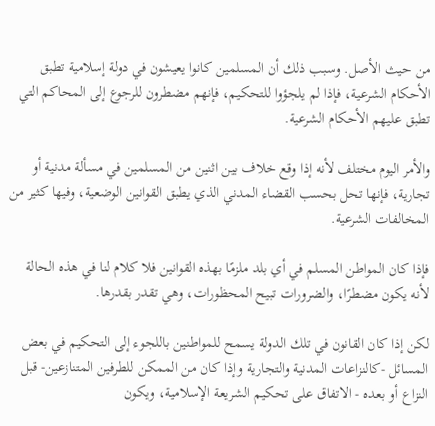من حيث الأصل. وسبب ذلك أن المسلمين كانوا يعيشون في دولة إسلامية تطبق الأحكام الشرعية، فإذا لم يلجؤوا للتحكيم، فإنهم مضطرون للرجوع إلى المحاكم التي تطبق عليهم الأحكام الشرعية.

والأمر اليوم مختلف لأنه إذا وقع خلاف بين اثنين من المسلمين في مسألة مدنية أو تجارية، فإنها تحل بحسب القضاء المدني الذي يطبق القوانين الوضعية، وفيها كثير من المخالفات الشرعية.

فإذا كان المواطن المسلم في أي بلد ملزمًا بهذه القوانين فلا كلام لنا في هذه الحالة لأنه يكون مضطرًا، والضرورات تبيح المحظورات، وهي تقدر بقدرها.

لكن إذا كان القانون في تلك الدولة يسمح للمواطنين باللجوء إلى التحكيم في بعض المسائل -كالنزاعات المدنية والتجارية وإذا كان من الممكن للطرفين المتنازعين- قبل النزاع أو بعده - الاتفاق على تحكيم الشريعة الإسلامية، ويكون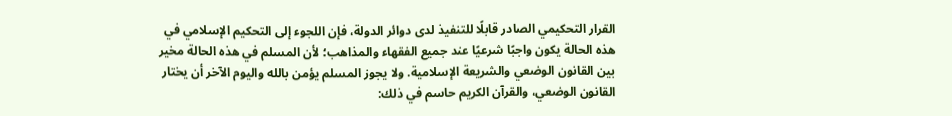القرار التحكيمي الصادر قابلًا للتنفيذ لدى دوائر الدولة، فإن اللجوء إلى التحكيم الإسلامي في هذه الحالة يكون واجبًا شرعيًا عند جميع الفقهاء والمذاهب؛ لأن المسلم في هذه الحالة مخير بين القانون الوضعي والشريعة الإسلامية. ولا يجوز المسلم يؤمن بالله واليوم الآخر أن يختار القانون الوضعي، والقرآن الكريم حاسم في ذلك: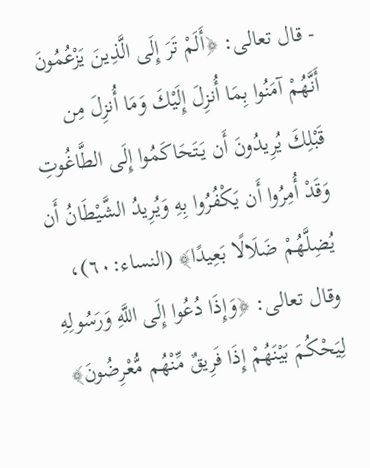- قال تعالى: ﴿أَلَمْ تَرَ إِلَى الَّذِينَ يَزْعُمُونَ أَنَّهُمْ آمَنُوا بِمَا أُنزِلَ إِلَيْكَ وَمَا أُنزِلَ مِن قَبْلِكَ يُرِيدُونَ أَن يَتَحَاكَمُوا إِلَى الطَّاغُوتِ وَقَدْ أُمِرُوا أَن يَكْفُرُوا بِهِ وَيُرِيدُ الشَّيْطَانُ أَن يُضِلَّهُمْ ضَلَالًا بَعِيدًا﴾ (النساء:٦٠)، وقال تعالى: ﴿وَإِذَا دُعُوا إِلَى اللَّهِ وَرَسُولِهِ لِيَحْكُمَ بَيْنَهُمْ إِذَا فَرِيقٌ مِّنْهُم مُّعْرِضُونَ﴾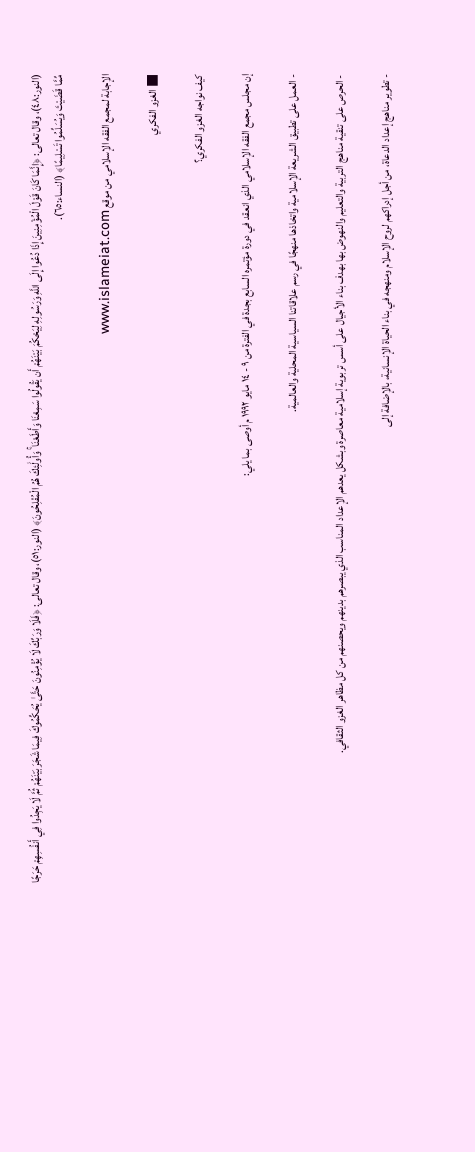(النور:٤٨)، وقال تعالى: ﴿إِنَّمَا كَانَ قَوْلَ الْمُؤْمِنِينَ إِذَا دُعُوا إِلَى اللَّهِ وَرَسُولِهِ لِيَحْكُمَ بَيْنَهُمْ أَن يَقُولُوا سَمِعْنَا وَأَطَعْنَا ۚ وَأُولَٰئِكَ هُمُ الْمُفْلِحُونَ﴾ (النور:٥١)، وقال تعالى: ﴿فَلَا وَرَبِّكَ لَا يُؤْمِنُونَ حَتَّىٰ يُحَكِّمُوكَ فِيمَا شَجَرَ بَيْنَهُمْ ثُمَّ لَا يَجِدُوا فِي أَنفُسِهِمْ حَرَجًا مِّمَّا قَضَيْتَ وَيُسَلِّمُوا تَسْلِيمًا﴾ (النساء:٦٥).

الإجابة لمجمع الفقه الإسلامي من موقع www.islameiat.com

■ الغزو الفكري

كيف نواجه الغزو الفكري؟

إن مجلس مجمع الفقه الإسلامي الذي انعقد في دورة مؤتمره السابع بجدة في الفترة من ٩ - ١٤ مايو ۱۹۹۲ م أوصى بما يلي:

- العمل على تطبيق الشريعة الإسلامية واتخاذها منهجًا في رسم علاقاتنا السياسية المحلية والعالمية.

- الحرص على تنقية مناهج التربية والتعليم والنهوض بها بهدف بناء الأجيال على أسس تربوية إسلامية معاصرة وبشكل يعدهم الإعداد المناسب الذي يبصرهم بدينهم ويحصنهم من كل مظاهر الغزو الثقافي.

- تطوير مناهج إعداد الدعاة، من أجل إدراكهم لروح الإسلام ومنهجه في بناء الحياة الإنسانية، بالإضافة إلى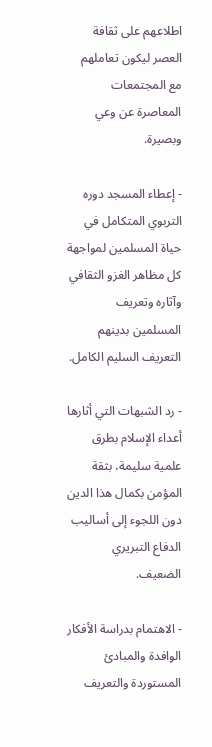اطلاعهم على ثقافة العصر ليكون تعاملهم مع المجتمعات المعاصرة عن وعي وبصيرة.

- إعطاء المسجد دوره التربوي المتكامل في حياة المسلمين لمواجهة كل مظاهر الغزو الثقافي وآثاره وتعريف المسلمين بدينهم التعريف السليم الكامل.

- رد الشبهات التي أثارها أعداء الإسلام بطرق علمية سليمة، بثقة المؤمن بكمال هذا الدين دون اللجوء إلى أساليب الدفاع التبريري الضعيف.

- الاهتمام بدراسة الأفكار الوافدة والمبادئ المستوردة والتعريف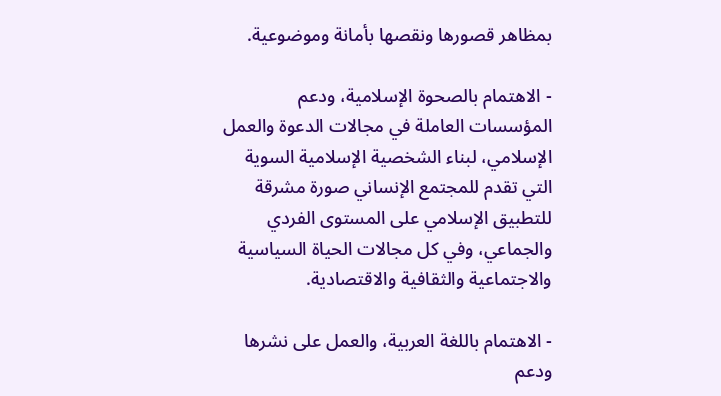بمظاهر قصورها ونقصها بأمانة وموضوعية.

- الاهتمام بالصحوة الإسلامية، ودعم المؤسسات العاملة في مجالات الدعوة والعمل الإسلامي، لبناء الشخصية الإسلامية السوية التي تقدم للمجتمع الإنساني صورة مشرقة للتطبيق الإسلامي على المستوى الفردي والجماعي، وفي كل مجالات الحياة السياسية والاجتماعية والثقافية والاقتصادية.

- الاهتمام باللغة العربية، والعمل على نشرها ودعم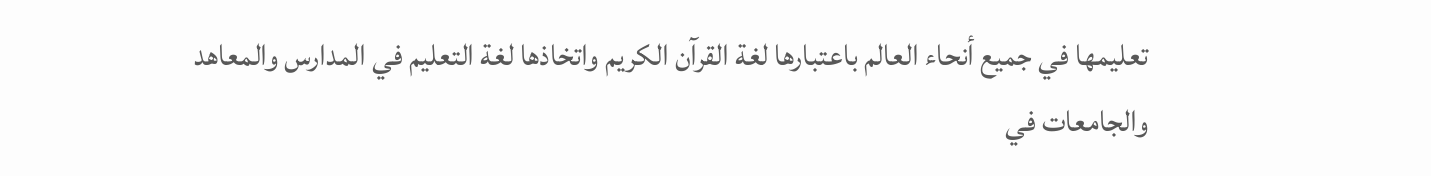تعليمها في جميع أنحاء العالم باعتبارها لغة القرآن الكريم واتخاذها لغة التعليم في المدارس والمعاهد والجامعات في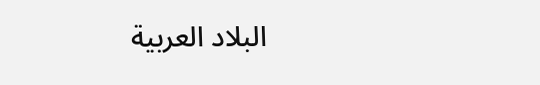البلاد العربية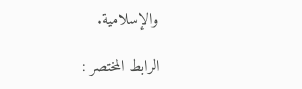والإسلامية.

الرابط المختصر :